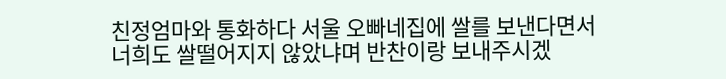친정엄마와 통화하다 서울 오빠네집에 쌀를 보낸다면서
너희도 쌀떨어지지 않았냐며 반찬이랑 보내주시겠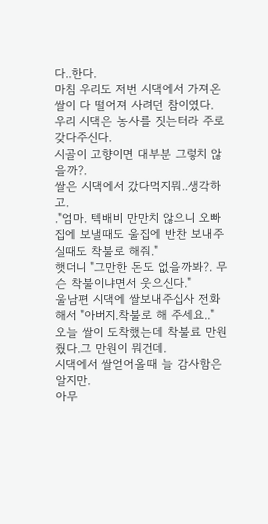다..한다.
마침 우리도 저번 시댁에서 가져온 쌀이 다 떨어져 사려던 참이였다.
우리 시댁은 농사를 짓는터라 주로 갖다주신다.
시골이 고향이면 대부분 그렇치 않을까?.
쌀은 시댁에서 갔다먹지뭐..생각하고.
."엄마. 텍배비 만만치 않으니 오빠집에 보낼때도 울집에 반찬 보내주실때도 착불로 해줘."
햇더니 "그만한 돈도 없을까봐?. 무슨 착불이냐면서 웃으신다."
울남편 시댁에 쌀보내주십사 전화해서 "아버지.착불로 해 주세요.."
오늘 쌀이 도착했는데 착불료 만원줬다.그 만원이 뭐건데.
시댁에서 쌀얻어올때 늘 감사함은 알지만.
아무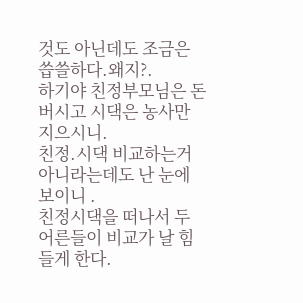것도 아닌데도 조금은 씁쓸하다.왜지?.
하기야 친정부모님은 돈버시고 시댁은 농사만 지으시니.
친정.시댁 비교하는거 아니라는데도 난 눈에 보이니 .
친정시댁을 떠나서 두 어른들이 비교가 날 힘들게 한다.